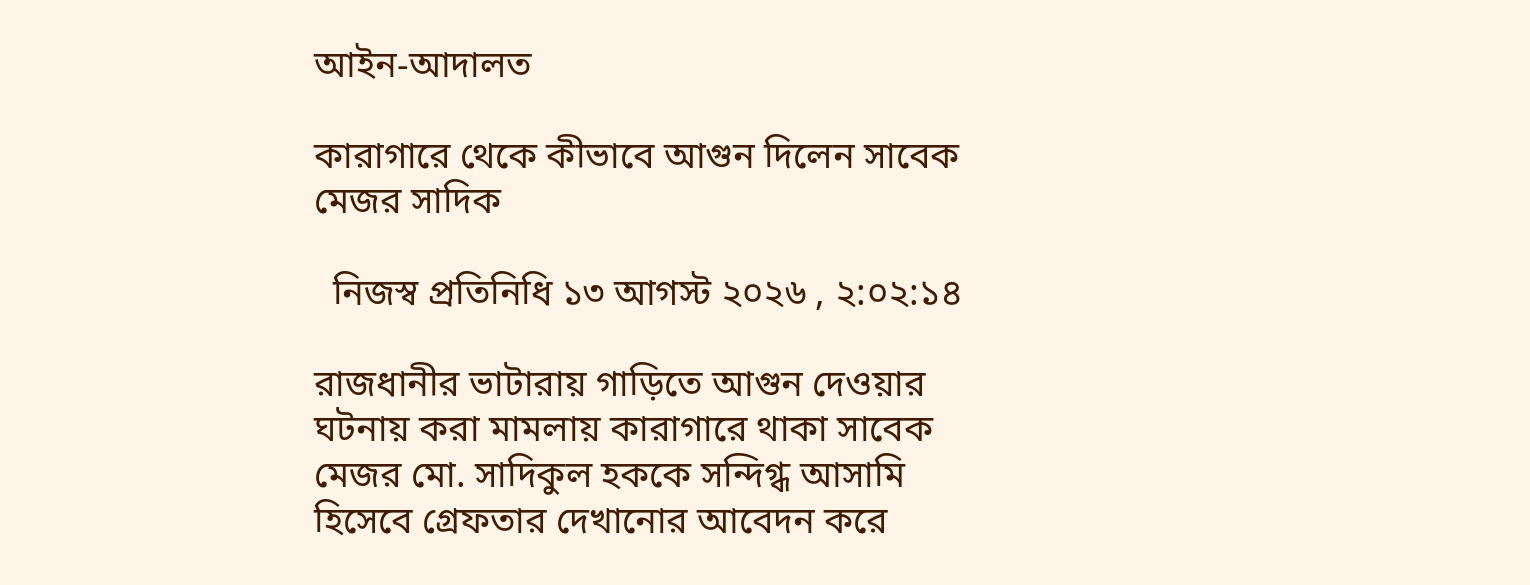আইন-আদালত

কারাগারে থেকে কীভাবে আগুন দিলেন সাবেক মেজর সাদিক

  নিজস্ব প্রতিনিধি ১৩ আগস্ট ২০২৬ , ২:০২:১৪

রাজধানীর ভাটারায় গাড়িতে আগুন দেওয়ার ঘটনায় করা মামলায় কারাগারে থাকা সাবেক মেজর মো. সাদিকুল হককে সন্দিগ্ধ আসামি হিসেবে গ্রেফতার দেখানোর আবেদন করে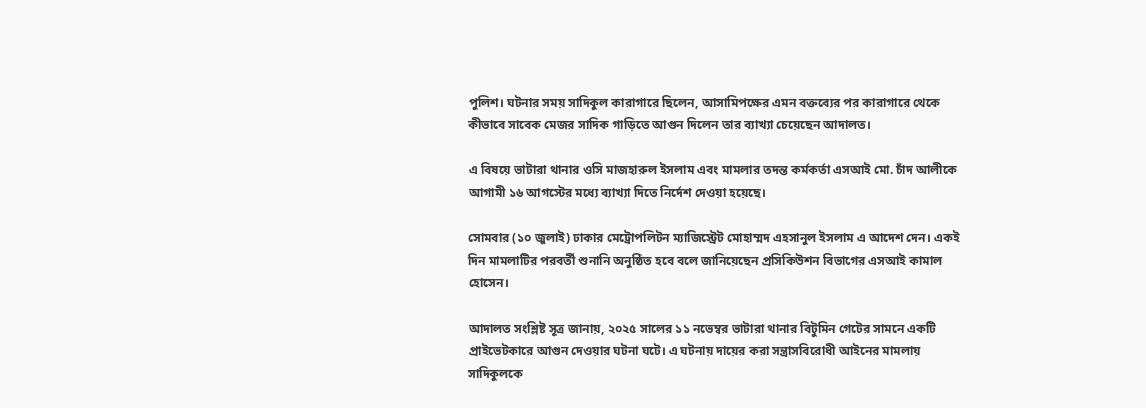পুলিশ। ঘটনার সময় সাদিকুল কারাগারে ছিলেন, আসামিপক্ষের এমন বক্তব্যের পর কারাগারে থেকে কীভাবে সাবেক মেজর সাদিক গাড়িতে আগুন দিলেন তার ব্যাখ্যা চেয়েছেন আদালত।

এ বিষয়ে ভাটারা থানার ওসি মাজহারুল ইসলাম এবং মামলার তদন্ত কর্মকর্তা এসআই মো. চাঁদ আলীকে আগামী ১৬ আগস্টের মধ্যে ব্যাখ্যা দিতে নির্দেশ দেওয়া হয়েছে।

সোমবার (১০ জুলাই) ঢাকার মেট্রোপলিটন ম্যাজিস্ট্রেট মোহাম্মদ এহসানুল ইসলাম এ আদেশ দেন। একই দিন মামলাটির পরবর্তী শুনানি অনুষ্ঠিত হবে বলে জানিয়েছেন প্রসিকিউশন বিভাগের এসআই কামাল হোসেন।

আদালত সংশ্লিষ্ট সূত্র জানায়, ২০২৫ সালের ১১ নভেম্বর ভাটারা থানার বিটুমিন গেটের সামনে একটি প্রাইভেটকারে আগুন দেওয়ার ঘটনা ঘটে। এ ঘটনায় দায়ের করা সন্ত্রাসবিরোধী আইনের মামলায় সাদিকুলকে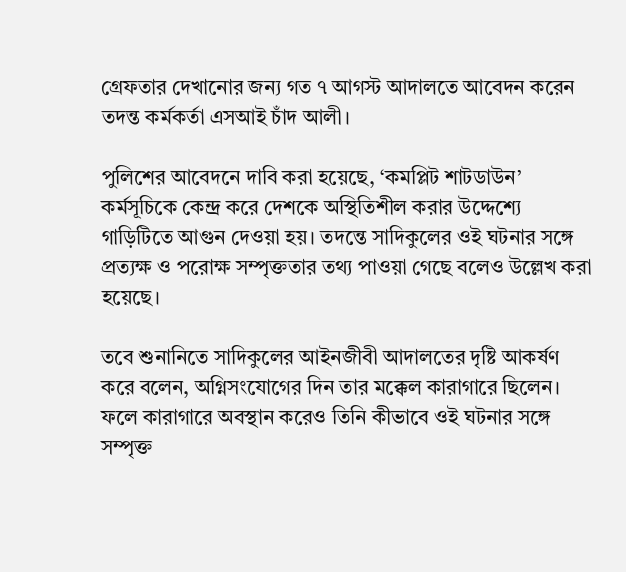গ্রেফতার দেখানোর জন্য গত ৭ আগস্ট আদালতে আবেদন করেন তদন্ত কর্মকর্তা এসআই চাঁদ আলী।

পুলিশের আবেদনে দাবি করা হয়েছে, ‘কমপ্লিট শাটডাউন’ কর্মসূচিকে কেন্দ্র করে দেশকে অস্থিতিশীল করার উদ্দেশ্যে গাড়িটিতে আগুন দেওয়া হয়। তদন্তে সাদিকুলের ওই ঘটনার সঙ্গে প্রত্যক্ষ ও পরোক্ষ সম্পৃক্ততার তথ্য পাওয়া গেছে বলেও উল্লেখ করা হয়েছে।

তবে শুনানিতে সাদিকুলের আইনজীবী আদালতের দৃষ্টি আকর্ষণ করে বলেন, অগ্নিসংযোগের দিন তার মক্কেল কারাগারে ছিলেন। ফলে কারাগারে অবস্থান করেও তিনি কীভাবে ওই ঘটনার সঙ্গে সম্পৃক্ত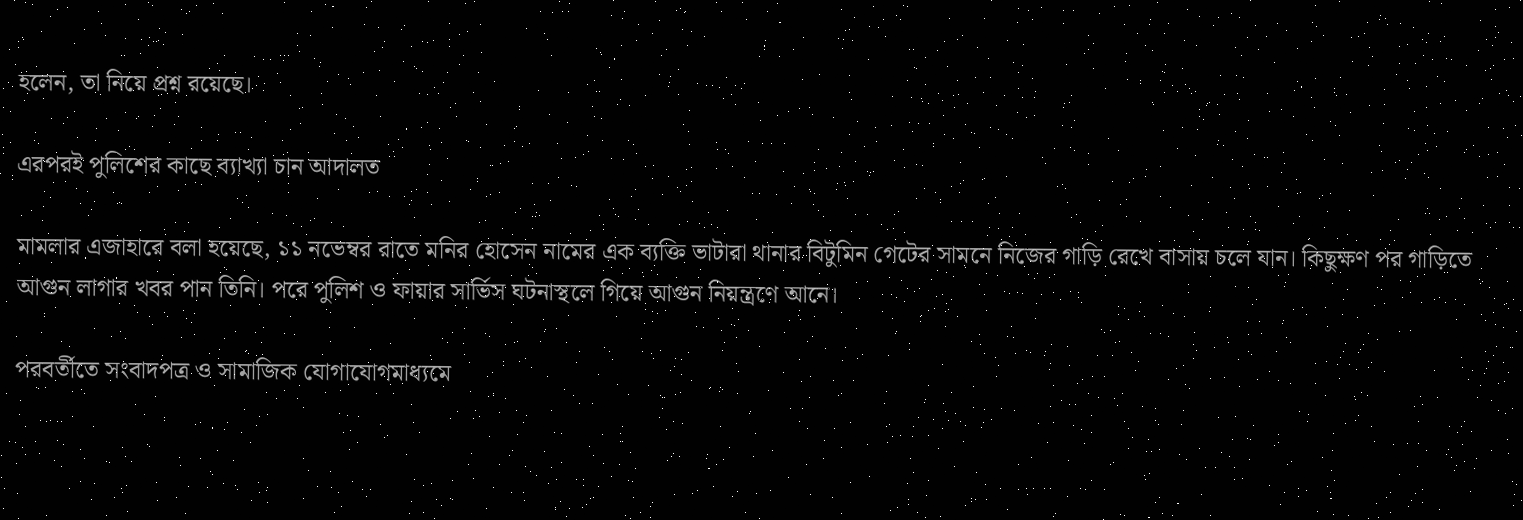হলেন, তা নিয়ে প্রশ্ন রয়েছে।

এরপরই পুলিশের কাছে ব্যাখ্যা চান আদালত

মামলার এজাহারে বলা হয়েছে, ১১ নভেম্বর রাতে মনির হোসেন নামের এক ব্যক্তি ভাটারা থানার বিটুমিন গেটের সামনে নিজের গাড়ি রেখে বাসায় চলে যান। কিছুক্ষণ পর গাড়িতে আগুন লাগার খবর পান তিনি। পরে পুলিশ ও ফায়ার সার্ভিস ঘটনাস্থলে গিয়ে আগুন নিয়ন্ত্রণে আনে।

পরবর্তীতে সংবাদপত্র ও সামাজিক যোগাযোগমাধ্যমে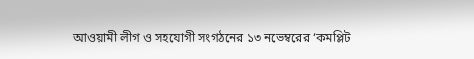আওয়ামী লীগ ও সহযোগী সংগঠনের ১৩ নভেম্বরের ‘কমপ্লিট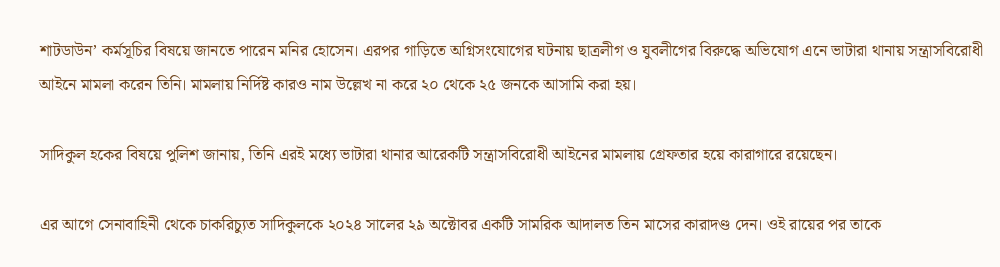শাটডাউন’ কর্মসূচির বিষয়ে জানতে পারেন মনির হোসেন। এরপর গাড়িতে অগ্নিসংযোগের ঘটনায় ছাত্রলীগ ও যুবলীগের বিরুদ্ধে অভিযোগ এনে ভাটারা থানায় সন্ত্রাসবিরোধী আইনে মামলা করেন তিনি। মামলায় নির্দিষ্ট কারও নাম উল্লেখ না করে ২০ থেকে ২৫ জনকে আসামি করা হয়।

সাদিকুল হকের বিষয়ে পুলিশ জানায়, তিনি এরই মধ্যে ভাটারা থানার আরেকটি সন্ত্রাসবিরোধী আইনের মামলায় গ্রেফতার হয়ে কারাগারে রয়েছেন।

এর আগে সেনাবাহিনী থেকে চাকরিচ্যুত সাদিকুলকে ২০২৪ সালের ২৯ অক্টোবর একটি সামরিক আদালত তিন মাসের কারাদণ্ড দেন। ওই রায়ের পর তাকে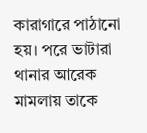কারাগারে পাঠানো হয়। পরে ভাটারা থানার আরেক মামলায় তাকে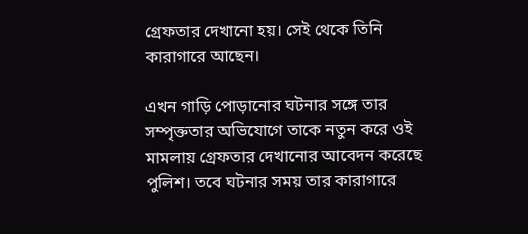গ্রেফতার দেখানো হয়। সেই থেকে তিনি কারাগারে আছেন।

এখন গাড়ি পোড়ানোর ঘটনার সঙ্গে তার সম্পৃক্ততার অভিযোগে তাকে নতুন করে ওই মামলায় গ্রেফতার দেখানোর আবেদন করেছে পুলিশ। তবে ঘটনার সময় তার কারাগারে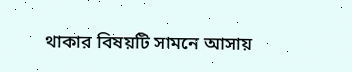থাকার বিষয়টি সামনে আসায়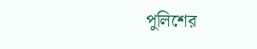পুলিশের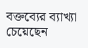বক্তব্যের ব্যাখ্যা চেয়েছেন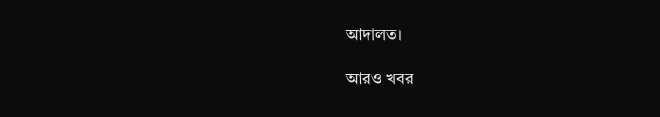আদালত।

আরও খবর